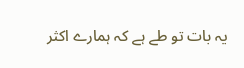یہ بات تو طے ہے کہ ہمارے اکثر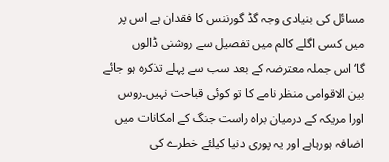مسائل کی بنیادی وجہ گڈ گورننس کا فقدان ہے اس پر میں کسی اگلے کالم میں تفصیل سے روشنی ڈالوں گا‘اس جملہ معترضہ کے بعد سب سے پہلے تذکرہ ہو جائے بین الاقوامی منظر نامے کا تو کوئی قباحت نہیں۔روس اورا مریکہ کے درمیان براہ راست جنگ کے امکانات میں اضافہ ہورہاہے اور یہ پوری دنیا کیلئے خطرے کی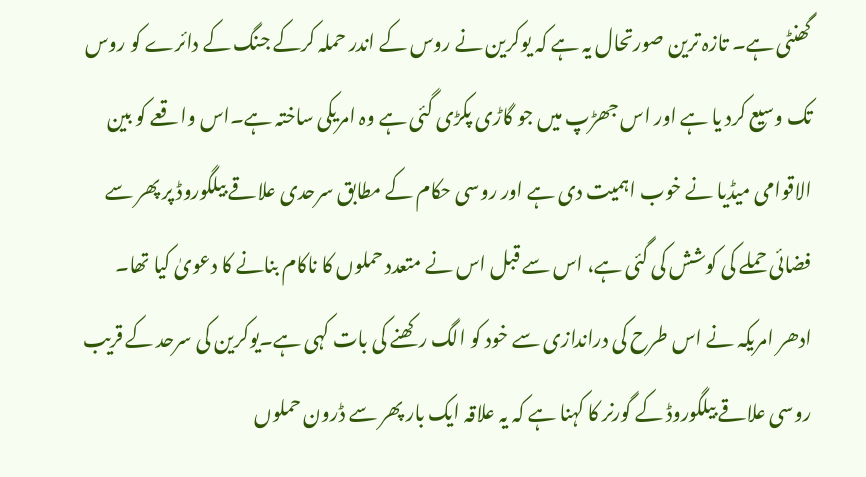گھنٹی ہے۔ تازہ ترین صورتحال یہ ہے کہ یوکرین نے روس کے اندر حملہ کرکے جنگ کے دائرے کو روس تک وسیع کرد یا ہے اور اس جھڑپ میں جو گاڑی پکڑی گئی ہے وہ امریکی ساختہ ہے۔اس واقعے کو بین الاقوامی میڈیا نے خوب اہمیت دی ہے اور روسی حکام کے مطابق سرحدی علاقے بیلگوروڈ پر پھر سے فضائی حملے کی کوشش کی گئی ہے، اس سے قبل اس نے متعدد حملوں کا ناکام بنانے کا دعویٰ کیا تھا۔ ادھر امریکہ نے اس طرح کی دراندازی سے خود کو الگ رکھنے کی بات کہی ہے۔یوکرین کی سرحد کے قریب روسی علاقے بیلگوروڈ کے گورنر کا کہنا ہے کہ یہ علاقہ ایک بار پھر سے ڈرون حملوں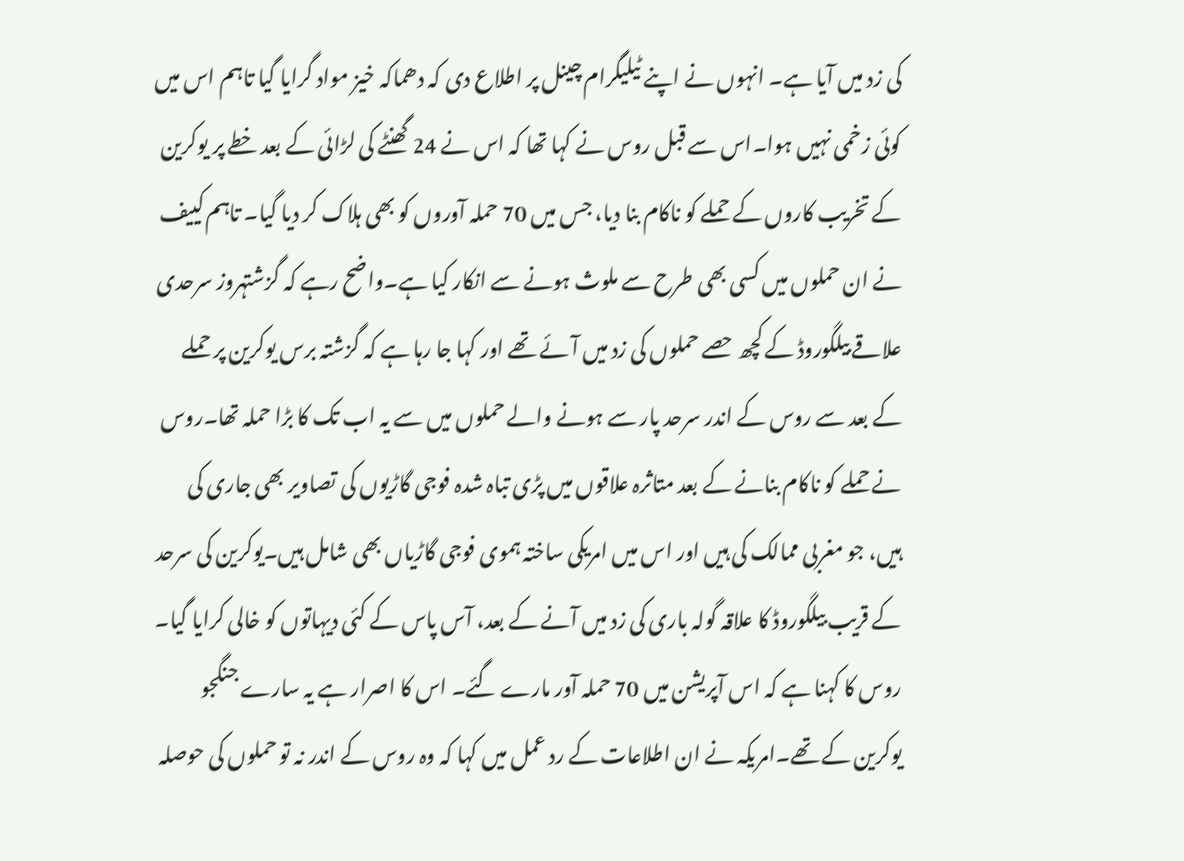کی زد میں آیا ہے۔ انہوں نے اپنے ٹیلیگرام چینل پر اطلاع دی کہ دھماکہ خیز مواد گرایا گیا تاہم اس میں کوئی زخمی نہیں ہوا۔اس سے قبل روس نے کہا تھا کہ اس نے 24 گھنٹے کی لڑائی کے بعد خطے پر یوکرین کے تخریب کاروں کے حملے کو ناکام بنا دیا، جس میں 70 حملہ آوروں کو بھی ہلاک کر دیا گیا۔ تاہم کییف نے ان حملوں میں کسی بھی طرح سے ملوث ہونے سے انکار کیا ہے۔واضح رہے کہ گزشتہروز سرحدی علاقے بیلگوروڈ کے کچھ حصے حملوں کی زد میں آئے تھے اور کہا جا رہا ہے کہ گزشتہ برس یوکرین پر حملے کے بعد سے روس کے اندر سرحد پار سے ہونے والے حملوں میں سے یہ اب تک کا بڑا حملہ تھا۔روس نے حملے کو ناکام بنانے کے بعد متاثرہ علاقوں میں پڑی تباہ شدہ فوجی گاڑیوں کی تصاویر بھی جاری کی ہیں، جو مغربی ممالک کی ہیں اور اس میں امریکی ساختہ ہموی فوجی گاڑیاں بھی شامل ہیں۔یوکرین کی سرحد کے قریب بیلگوروڈ کا علاقہ گولہ باری کی زد میں آنے کے بعد، آس پاس کے کئی دیہاتوں کو خالی کرایا گیا۔ روس کا کہنا ہے کہ اس آپریشن میں 70 حملہ آور مارے گئے۔ اس کا اصرار ہے یہ سارے جنگجو یوکرین کے تھے۔امریکہ نے ان اطلاعات کے رد عمل میں کہا کہ وہ روس کے اندر نہ تو حملوں کی حوصلہ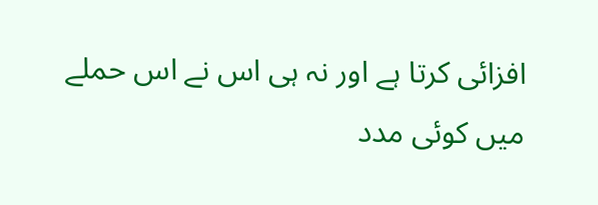افزائی کرتا ہے اور نہ ہی اس نے اس حملے میں کوئی مدد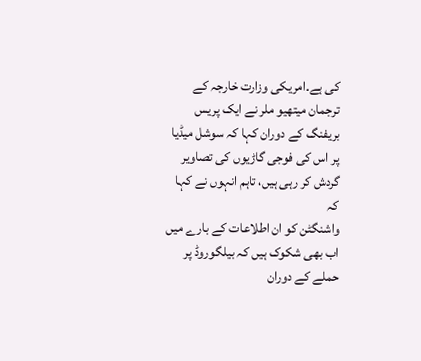کی ہے۔امریکی وزارت خارجہ کے ترجمان میتھیو ملر نے ایک پریس بریفنگ کے دوران کہا کہ سوشل میڈیا پر اس کی فوجی گاڑیوں کی تصاویر گردش کر رہی ہیں، تاہم انہوں نے کہا کہ
واشنگٹن کو ان اطلاعات کے بارے میں اب بھی شکوک ہیں کہ بیلگوروڈ پر حملے کے دوران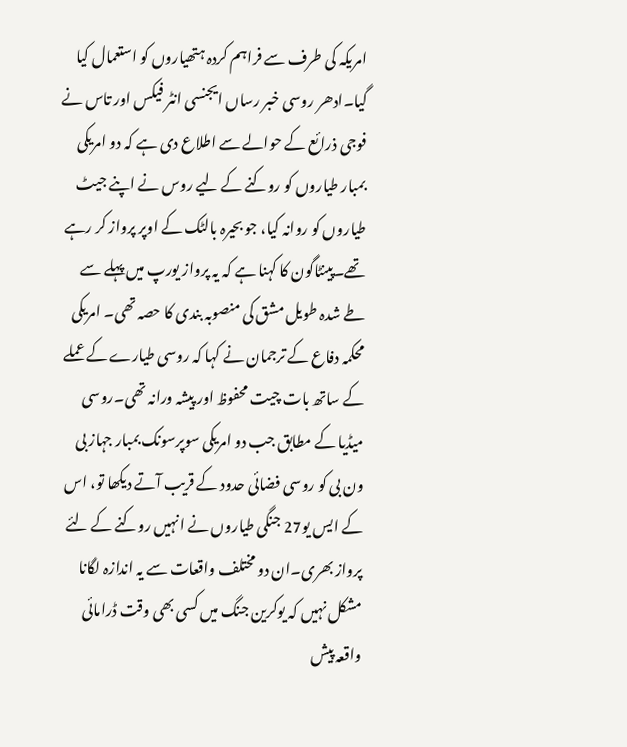امریکہ کی طرف سے فراہم کردہ ہتھیاروں کو استعمال کیا گیا۔ادھر روسی خبر رساں ایجنسی انٹر فیکس اور تاس نے فوجی ذرائع کے حوالے سے اطلاع دی ہے کہ دو امریکی بمبار طیاروں کو روکنے کے لیے روس نے اپنے جیٹ طیاروں کو روانہ کیا، جو بحیرہ بالٹک کے اوپر پرواز کر رہے تھے۔پینٹاگون کا کہنا ہے کہ یہ پرواز یورپ میں پہلے سے طے شدہ طویل مشق کی منصوبہ بندی کا حصہ تھی۔ امریکی محکمہ دفاع کے ترجمان نے کہا کہ روسی طیارے کے عملے کے ساتھ بات چیت محفوظ اور پیشہ ورانہ تھی۔روسی میڈیا کے مطابق جب دو امریکی سوپرسونک بمبار جہاز بی ون بی کو روسی فضائی حدود کے قریب آتے دیکھا تو، اس کے ایس یو27 جنگی طیاروں نے انہیں روکنے کے لئے پرواز بھری۔ان دو مختلف واقعات سے یہ اندازہ لگانا مشکل نہیں کہ یوکرین جنگ میں کسی بھی وقت ڈرامائی واقعہ پیش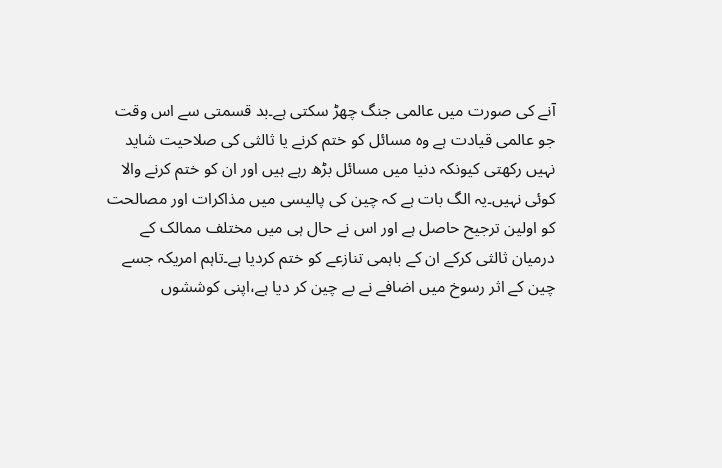آنے کی صورت میں عالمی جنگ چھڑ سکتی ہے۔بد قسمتی سے اس وقت جو عالمی قیادت ہے وہ مسائل کو ختم کرنے یا ثالثی کی صلاحیت شاید نہیں رکھتی کیونکہ دنیا میں مسائل بڑھ رہے ہیں اور ان کو ختم کرنے والا کوئی نہیں۔یہ الگ بات ہے کہ چین کی پالیسی میں مذاکرات اور مصالحت کو اولین ترجیح حاصل ہے اور اس نے حال ہی میں مختلف ممالک کے درمیان ثالثی کرکے ان کے باہمی تنازعے کو ختم کردیا ہے۔تاہم امریکہ جسے چین کے اثر رسوخ میں اضافے نے بے چین کر دیا ہے،اپنی کوششوں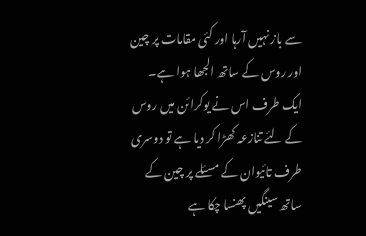سے باز نہیں آرہا اور کئی مقامات پر چین اور روس کے ساتھ الجھا ہوا ہے۔ ایک طرف اس نے یوکرائن میں روس کے لئے تنازعہ کھڑا کر دیا ہے تو دوسری طرف تائیوان کے مسئلے پر چین کے ساتھ سینگیں پھنسا چکا ہے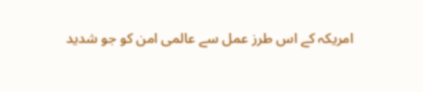امریکہ کے اس طرز عمل سے عالمی امن کو جو شدید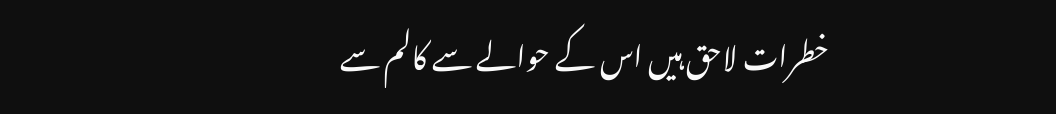خطرات لاحق ہیں اس کے حوالے سے کالم سے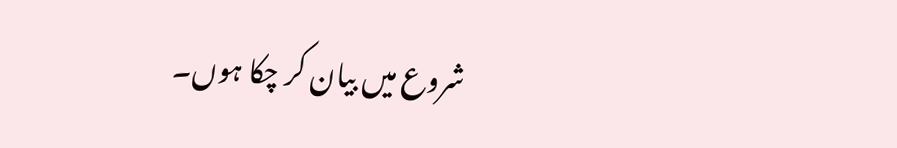شروع میں بیان کر چکا ہوں۔